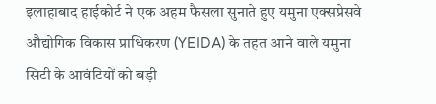इलाहाबाद हाईकोर्ट ने एक अहम फैसला सुनाते हुए यमुना एक्सप्रेसवे औद्योगिक विकास प्राधिकरण (YEIDA) के तहत आने वाले यमुना सिटी के आवंटियों को बड़ी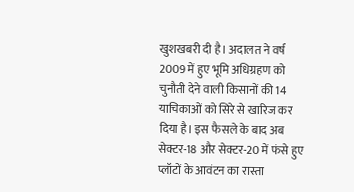खुशखबरी दी है। अदालत ने वर्ष 2009 में हुए भूमि अधिग्रहण को चुनौती देने वाली किसानों की 14 याचिकाओं को सिरे से खारिज कर दिया है। इस फैसले के बाद अब सेक्टर-18 और सेक्टर-20 में फंसे हुए प्लॉटों के आवंटन का रास्ता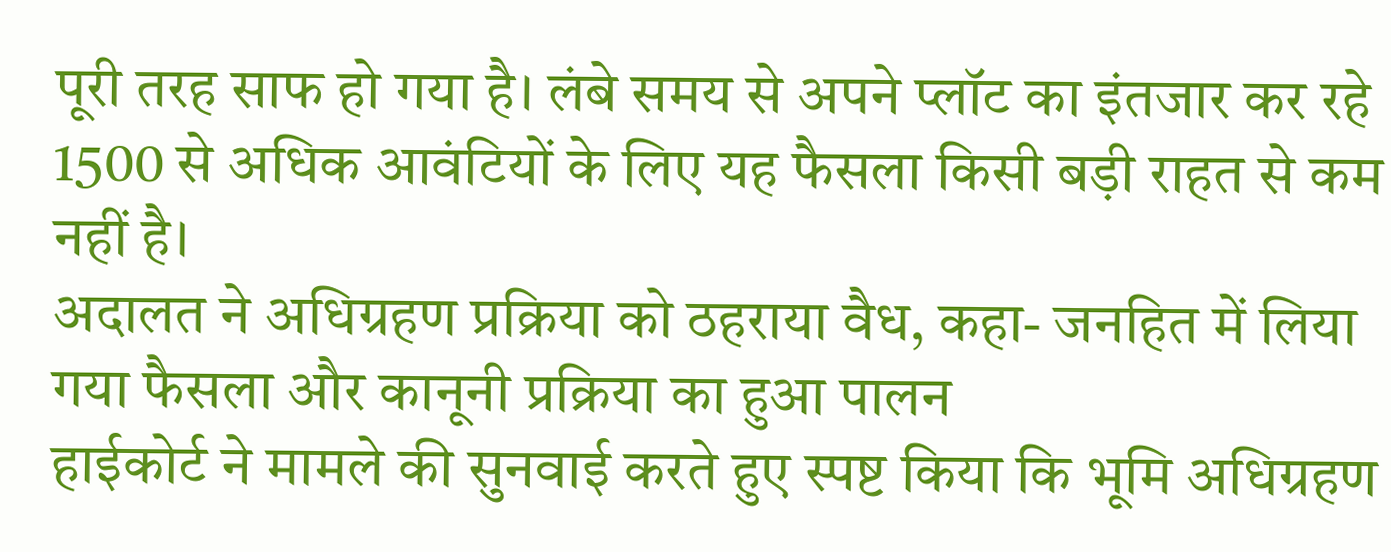पूरी तरह साफ हो गया है। लंबे समय से अपने प्लॉट का इंतजार कर रहे 1500 से अधिक आवंटियों के लिए यह फैसला किसी बड़ी राहत से कम नहीं है।
अदालत ने अधिग्रहण प्रक्रिया को ठहराया वैध, कहा- जनहित में लिया गया फैसला और कानूनी प्रक्रिया का हुआ पालन
हाईकोर्ट ने मामले की सुनवाई करते हुए स्पष्ट किया कि भूमि अधिग्रहण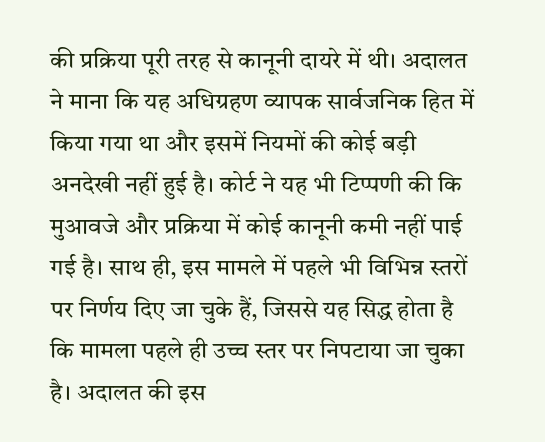की प्रक्रिया पूरी तरह से कानूनी दायरे में थी। अदालत ने माना कि यह अधिग्रहण व्यापक सार्वजनिक हित में किया गया था और इसमें नियमों की कोई बड़ी अनदेखी नहीं हुई है। कोर्ट ने यह भी टिप्पणी की कि मुआवजे और प्रक्रिया में कोई कानूनी कमी नहीं पाई गई है। साथ ही, इस मामले में पहले भी विभिन्न स्तरों पर निर्णय दिए जा चुके हैं, जिससे यह सिद्ध होता है कि मामला पहले ही उच्च स्तर पर निपटाया जा चुका है। अदालत की इस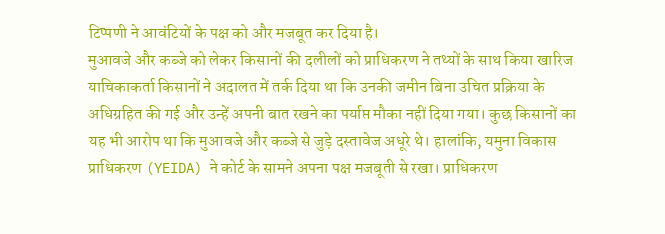टिप्पणी ने आवंटियों के पक्ष को और मजबूत कर दिया है।
मुआवजे और कब्जे को लेकर किसानों की दलीलों को प्राधिकरण ने तथ्यों के साथ किया खारिज
याचिकाकर्ता किसानों ने अदालत में तर्क दिया था कि उनकी जमीन बिना उचित प्रक्रिया के अधिग्रहित की गई और उन्हें अपनी बात रखने का पर्याप्त मौका नहीं दिया गया। कुछ किसानों का यह भी आरोप था कि मुआवजे और कब्जे से जुड़े दस्तावेज अधूरे थे। हालांकि, यमुना विकास प्राधिकरण (YEIDA) ने कोर्ट के सामने अपना पक्ष मजबूती से रखा। प्राधिकरण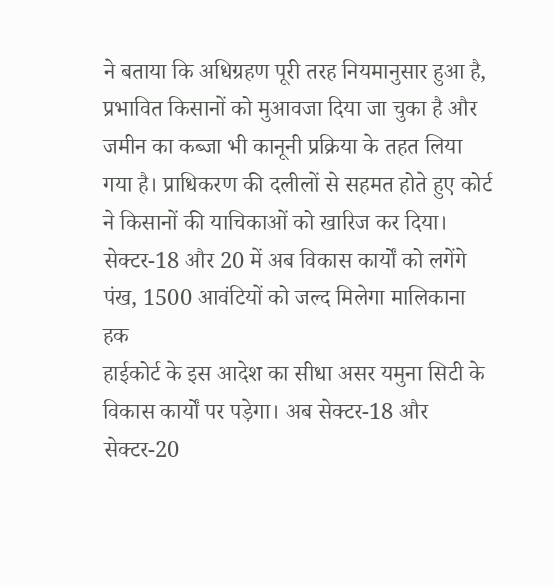ने बताया कि अधिग्रहण पूरी तरह नियमानुसार हुआ है, प्रभावित किसानों को मुआवजा दिया जा चुका है और जमीन का कब्जा भी कानूनी प्रक्रिया के तहत लिया गया है। प्राधिकरण की दलीलों से सहमत होते हुए कोर्ट ने किसानों की याचिकाओं को खारिज कर दिया।
सेक्टर-18 और 20 में अब विकास कार्यों को लगेंगे पंख, 1500 आवंटियों को जल्द मिलेगा मालिकाना हक
हाईकोर्ट के इस आदेश का सीधा असर यमुना सिटी के विकास कार्यों पर पड़ेगा। अब सेक्टर-18 और सेक्टर-20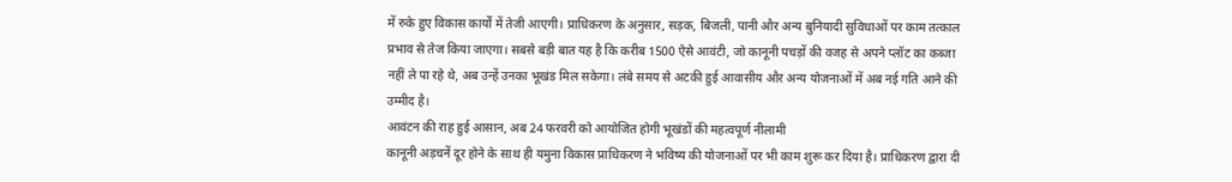में रुके हुए विकास कार्यों में तेजी आएगी। प्राधिकरण के अनुसार, सड़क, बिजली, पानी और अन्य बुनियादी सुविधाओं पर काम तत्काल प्रभाव से तेज किया जाएगा। सबसे बड़ी बात यह है कि करीब 1500 ऐसे आवंटी, जो कानूनी पचड़ों की वजह से अपने प्लॉट का कब्जा नहीं ले पा रहे थे, अब उन्हें उनका भूखंड मिल सकेगा। लंबे समय से अटकी हुई आवासीय और अन्य योजनाओं में अब नई गति आने की उम्मीद है।
आवंटन की राह हुई आसान, अब 24 फरवरी को आयोजित होगी भूखंडों की महत्वपूर्ण नीलामी
कानूनी अड़चनें दूर होने के साथ ही यमुना विकास प्राधिकरण ने भविष्य की योजनाओं पर भी काम शुरू कर दिया है। प्राधिकरण द्वारा दी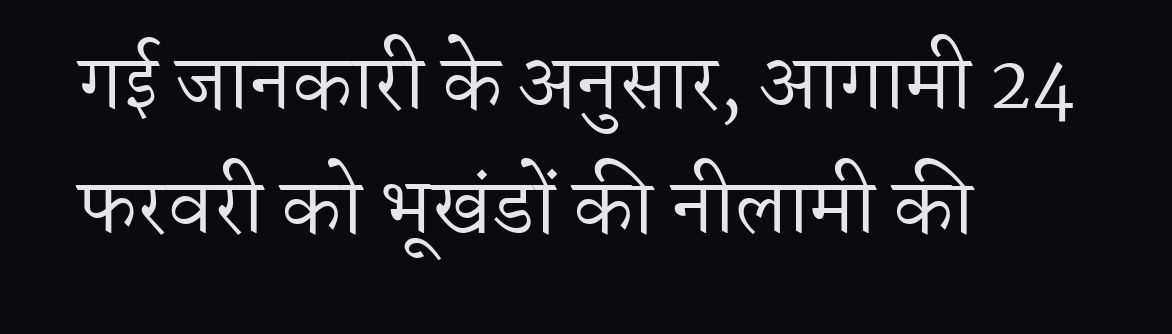गई जानकारी के अनुसार, आगामी 24 फरवरी को भूखंडों की नीलामी की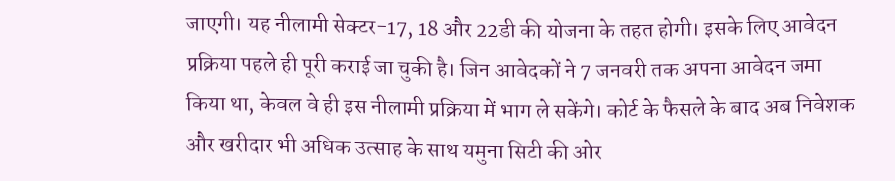जाएगी। यह नीलामी सेक्टर-17, 18 और 22डी की योजना के तहत होगी। इसके लिए आवेदन प्रक्रिया पहले ही पूरी कराई जा चुकी है। जिन आवेदकों ने 7 जनवरी तक अपना आवेदन जमा किया था, केवल वे ही इस नीलामी प्रक्रिया में भाग ले सकेंगे। कोर्ट के फैसले के बाद अब निवेशक और खरीदार भी अधिक उत्साह के साथ यमुना सिटी की ओर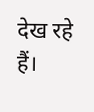देख रहे हैं।